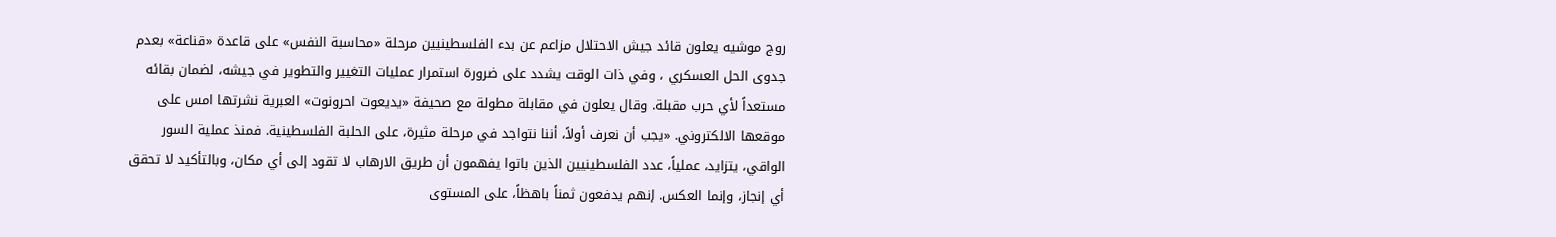روج موشيه يعلون قائد جيش الاحتلال مزاعم عن بدء الفلسطينيين مرحلة «محاسبة النفس» على قاعدة «قناعة» بعدم جدوى الحل العسكري ، وفي ذات الوقت يشدد على ضرورة استمرار عمليات التغيير والتطوير في جيشه، لضمان بقائه مستعداً لأي حرب مقبلة. وقال يعلون في مقابلة مطولة مع صحيفة «يديعوت احرونوت» العبرية نشرتها امس على موقعها الالكتروني. «يجب أن نعرف أولاً، أننا نتواجد في مرحلة مثيرة، على الحلبة الفلسطينية. فمنذ عملية السور الواقي، يتزايد، عملياً، عدد الفلسطينيين الذين باتوا يفهمون أن طريق الارهاب لا تقود إلى أي مكان، وبالتأكيد لا تحقق أي إنجاز، وإنما العكس. إنهم يدفعون ثمناً باهظاً، على المستوى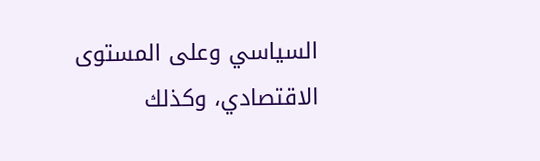السياسي وعلى المستوى الاقتصادي، وكذلك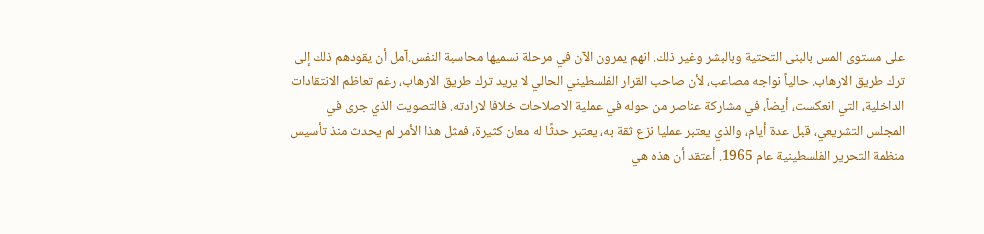على مستوى المس بالبنى التحتية وبالبشر وغير ذلك. انهم يمرون الآن في مرحلة نسميها محاسبة النفس.آمل أن يقودهم ذلك إلى ترك طريق الارهاب. حالياً نواجه مصاعب، لأن صاحب القرار الفلسطيني الحالي لا يريد ترك طريق الارهاب، رغم تعاظم الانتقادات الداخلية، التي انعكست، أيضاً، في مشاركة عناصر من حوله في عملية الاصلاحات خلافا لارادته. فالتصويت الذي جرى في المجلس التشريعي، قبل عدة أيام، والذي يعتبر عمليا نزع ثقة به، يعتبر حدثًا له معان كثيرة، فمثل هذا الأمر لم يحدث منذ تأسيس منظمة التحرير الفلسطينية عام 1965. أعتقد أن هذه هي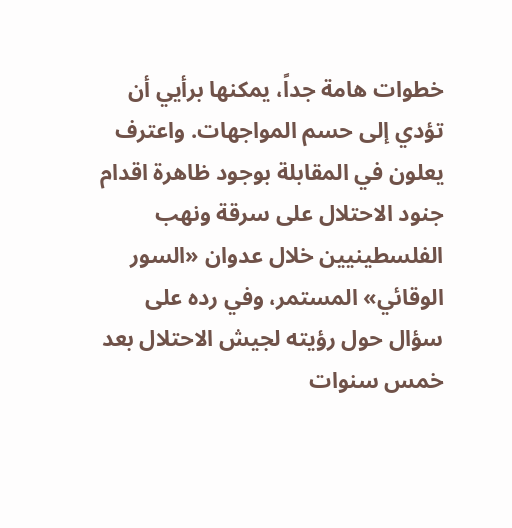خطوات هامة جداً، يمكنها برأيي أن تؤدي إلى حسم المواجهات. واعترف يعلون في المقابلة بوجود ظاهرة اقدام جنود الاحتلال على سرقة ونهب الفلسطينيين خلال عدوان «السور الوقائي» المستمر، وفي رده على سؤال حول رؤيته لجيش الاحتلال بعد خمس سنوات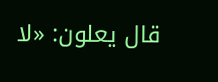قال يعلون: «لا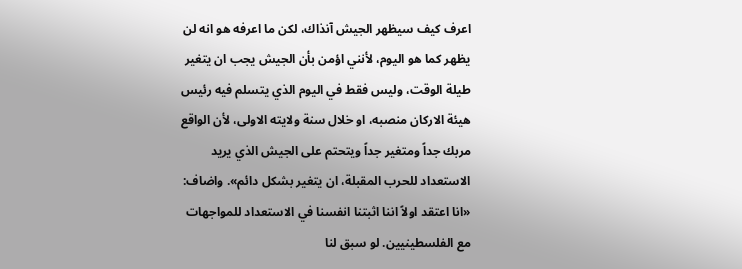اعرف كيف سيظهر الجيش آنذاك، لكن ما اعرفه هو انه لن يظهر كما هو اليوم، لأنني اؤمن بأن الجيش يجب ان يتغير طيلة الوقت، وليس فقط في اليوم الذي يتسلم فيه رئيس هيئة الاركان منصبه، او خلال سنة ولايته الاولى، لأن الواقع مربك جداً ومتغير جداً ويتحتم على الجيش الذي يريد الاستعداد للحرب المقبلة، ان يتغير بشكل دائم». واضاف: «انا اعتقد اولاً اننا اثبتنا انفسنا في الاستعداد للمواجهات مع الفلسطينيين. لو سبق لنا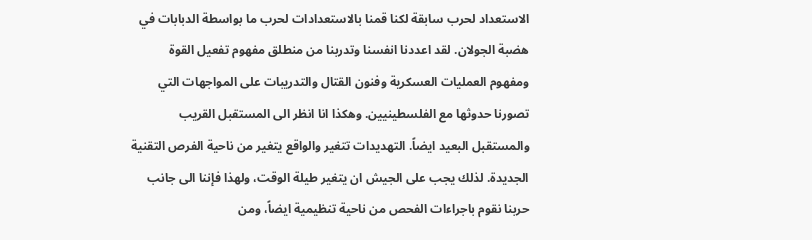الاستعداد لحرب سابقة لكنا قمنا بالاستعدادات لحرب ما بواسطة الدبابات في هضبة الجولان. لقد اعددنا انفسنا وتدربنا من منطلق مفهوم تفعيل القوة ومفهوم العمليات العسكرية وفنون القتال والتدريبات على المواجهات التي تصورنا حدوثها مع الفلسطينيين. وهكذا انا انظر الى المستقبل القريب والمستقبل البعيد ايضاً. التهديدات تتغير والواقع يتغير من ناحية الفرص التقنية الجديدة. لذلك يجب على الجيش ان يتغير طيلة الوقت، ولهذا فإننا الى جانب حربنا نقوم باجراءات الفحص من ناحية تنظيمية ايضاً، ومن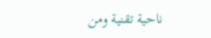ناحية تقنية ومن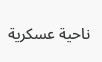ناحية عسكرية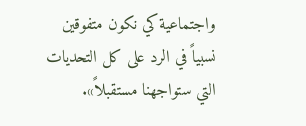واجتماعية كي نكون متفوقين نسبياً في الرد على كل التحديات التي ستواجهنا مستقبلاً».